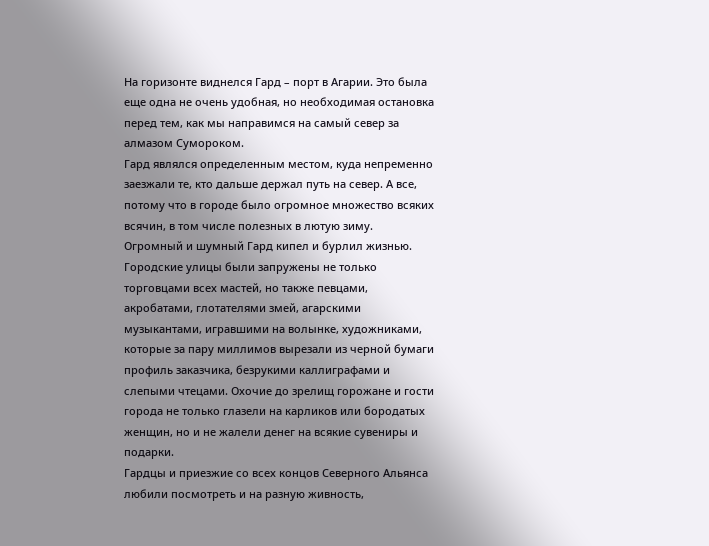На горизонте виднелся Гард – порт в Агарии. Это была еще одна не очень удобная, но необходимая остановка перед тем, как мы направимся на самый север за алмазом Сумороком.
Гард являлся определенным местом, куда непременно заезжали те, кто дальше держал путь на север. А все, потому что в городе было огромное множество всяких всячин, в том числе полезных в лютую зиму.
Огромный и шумный Гард кипел и бурлил жизнью. Городские улицы были запружены не только торговцами всех мастей, но также певцами, акробатами, глотателями змей, агарскими музыкантами, игравшими на волынке, художниками, которые за пару миллимов вырезали из черной бумаги профиль заказчика, безрукими каллиграфами и слепыми чтецами. Охочие до зрелищ горожане и гости города не только глазели на карликов или бородатых женщин, но и не жалели денег на всякие сувениры и подарки.
Гардцы и приезжие со всех концов Северного Альянса любили посмотреть и на разную живность,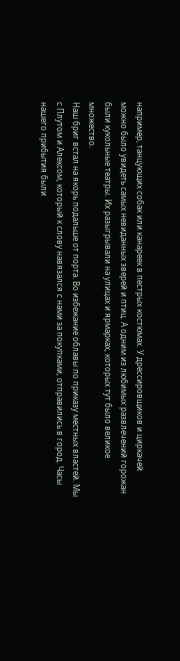например, танцующих собак или канареек в пестрых костюмах. У дрессировщиков и циркачей можно было увидеть самых невиданных зверей и птиц. А одним из любимых развлечений горожан были кукольные театры. Их разыгрывали на улицах и ярмарках, которых тут было великое множество.
Наш бриг встал на якорь подальше от порта. Во избежание облавы по приказу местных властей. Мы с Плутом и Алексом, который к слову навязался с нами за покупками, отправились в город. Часы нашего прибытия были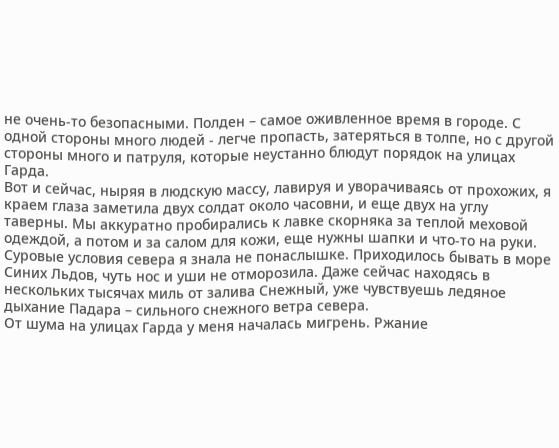не очень-то безопасными. Полден – самое оживленное время в городе. С одной стороны много людей - легче пропасть, затеряться в толпе, но с другой стороны много и патруля, которые неустанно блюдут порядок на улицах Гарда.
Вот и сейчас, ныряя в людскую массу, лавируя и уворачиваясь от прохожих, я краем глаза заметила двух солдат около часовни, и еще двух на углу таверны. Мы аккуратно пробирались к лавке скорняка за теплой меховой одеждой, а потом и за салом для кожи, еще нужны шапки и что-то на руки. Суровые условия севера я знала не понаслышке. Приходилось бывать в море Синих Льдов, чуть нос и уши не отморозила. Даже сейчас находясь в нескольких тысячах миль от залива Снежный, уже чувствуешь ледяное дыхание Падара – сильного снежного ветра севера.
От шума на улицах Гарда у меня началась мигрень. Ржание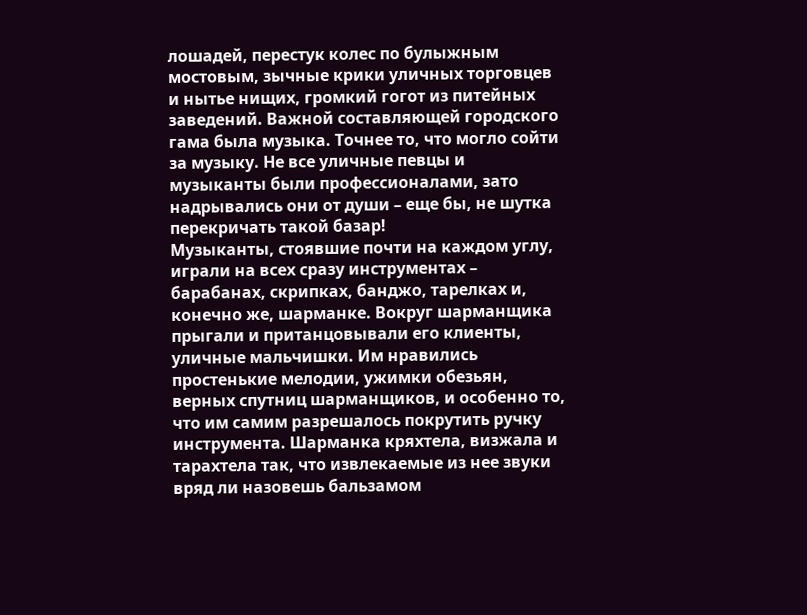лошадей, перестук колес по булыжным мостовым, зычные крики уличных торговцев и нытье нищих, громкий гогот из питейных заведений. Важной составляющей городского гама была музыка. Точнее то, что могло сойти за музыку. Не все уличные певцы и музыканты были профессионалами, зато надрывались они от души – еще бы, не шутка перекричать такой базар!
Музыканты, стоявшие почти на каждом углу, играли на всех сразу инструментах – барабанах, скрипках, банджо, тарелках и, конечно же, шарманке. Вокруг шарманщика прыгали и пританцовывали его клиенты, уличные мальчишки. Им нравились простенькие мелодии, ужимки обезьян, верных спутниц шарманщиков, и особенно то, что им самим разрешалось покрутить ручку инструмента. Шарманка кряхтела, визжала и тарахтела так, что извлекаемые из нее звуки вряд ли назовешь бальзамом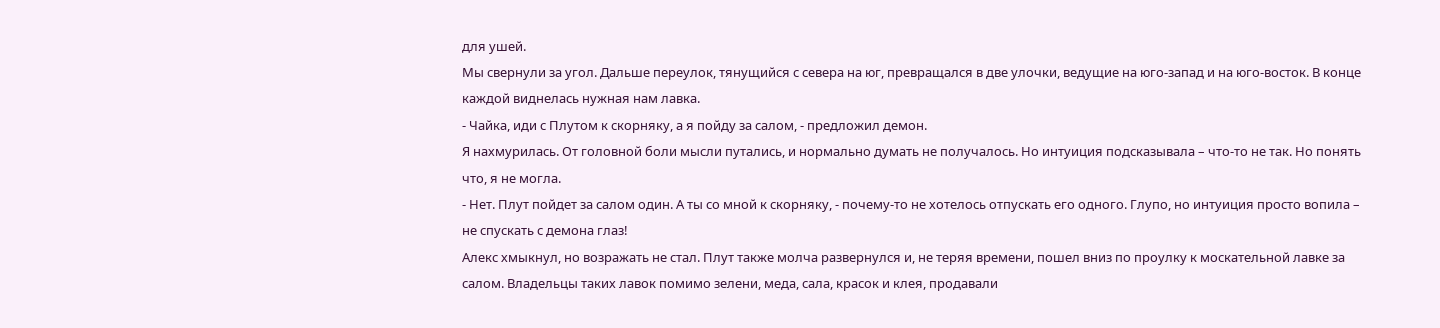для ушей.
Мы свернули за угол. Дальше переулок, тянущийся с севера на юг, превращался в две улочки, ведущие на юго-запад и на юго-восток. В конце каждой виднелась нужная нам лавка.
- Чайка, иди с Плутом к скорняку, а я пойду за салом, - предложил демон.
Я нахмурилась. От головной боли мысли путались, и нормально думать не получалось. Но интуиция подсказывала – что-то не так. Но понять что, я не могла.
- Нет. Плут пойдет за салом один. А ты со мной к скорняку, - почему-то не хотелось отпускать его одного. Глупо, но интуиция просто вопила – не спускать с демона глаз!
Алекс хмыкнул, но возражать не стал. Плут также молча развернулся и, не теряя времени, пошел вниз по проулку к москательной лавке за салом. Владельцы таких лавок помимо зелени, меда, сала, красок и клея, продавали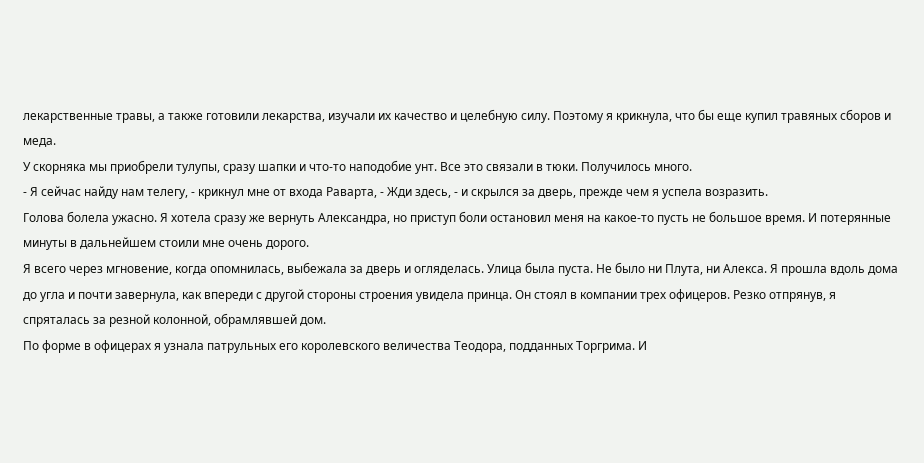лекарственные травы, а также готовили лекарства, изучали их качество и целебную силу. Поэтому я крикнула, что бы еще купил травяных сборов и меда.
У скорняка мы приобрели тулупы, сразу шапки и что-то наподобие унт. Все это связали в тюки. Получилось много.
- Я сейчас найду нам телегу, - крикнул мне от входа Раварта, - Жди здесь, - и скрылся за дверь, прежде чем я успела возразить.
Голова болела ужасно. Я хотела сразу же вернуть Александра, но приступ боли остановил меня на какое-то пусть не большое время. И потерянные минуты в дальнейшем стоили мне очень дорого.
Я всего через мгновение, когда опомнилась, выбежала за дверь и огляделась. Улица была пуста. Не было ни Плута, ни Алекса. Я прошла вдоль дома до угла и почти завернула, как впереди с другой стороны строения увидела принца. Он стоял в компании трех офицеров. Резко отпрянув, я спряталась за резной колонной, обрамлявшей дом.
По форме в офицерах я узнала патрульных его королевского величества Теодора, подданных Торгрима. И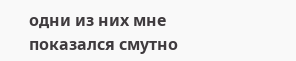одни из них мне показался смутно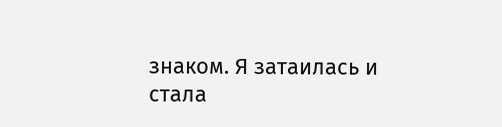знаком. Я затаилась и стала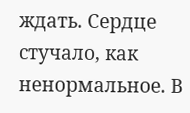ждать. Сердце стучало, как ненормальное. В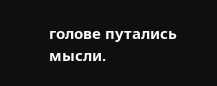голове путались мысли.